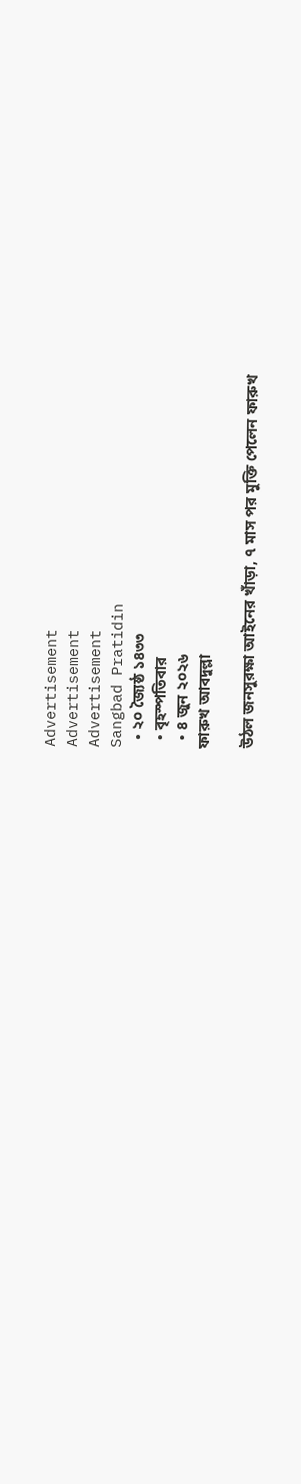Advertisement
Advertisement
Advertisement
Sangbad Pratidin
  • ২০ জ্যৈষ্ঠ ১৪৩৩
  • বৃহস্পতিবার
  • ৪ জুন ২০২৬
ফারুখ আবদুল্লা

উঠল জনসুরক্ষা আইনের খাঁড়া, ৭ মাস পর মুক্তি পেলেন ফারুখ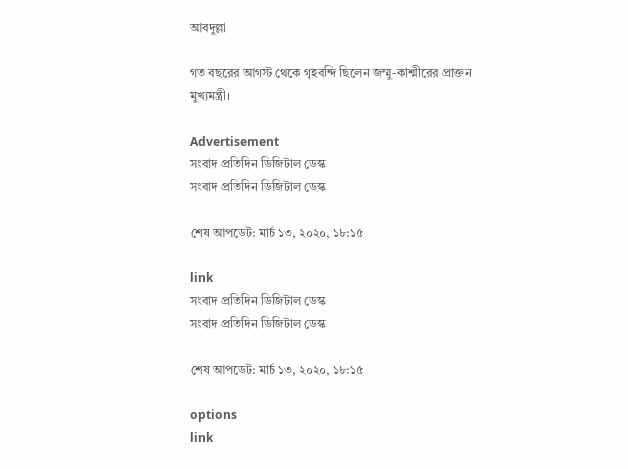আবদুল্লা

গত বছরের আগস্ট থেকে গৃহবন্দি ছিলেন জম্মু-কাশ্মীরের প্রাক্তন মুখ্যমন্ত্রী।

Advertisement
সংবাদ প্রতিদিন ডিজিটাল ডেস্ক
সংবাদ প্রতিদিন ডিজিটাল ডেস্ক

শেষ আপডেট: মার্চ ১৩, ২০২০, ১৮:১৫

link
সংবাদ প্রতিদিন ডিজিটাল ডেস্ক
সংবাদ প্রতিদিন ডিজিটাল ডেস্ক

শেষ আপডেট: মার্চ ১৩, ২০২০, ১৮:১৫

options
link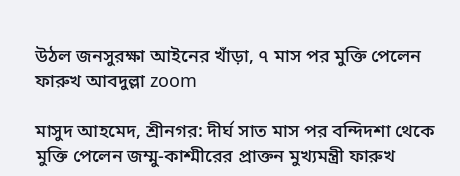উঠল জনসুরক্ষা আইনের খাঁড়া, ৭ মাস পর মুক্তি পেলেন ফারুখ আবদুল্লা zoom

মাসুদ আহমেদ, শ্রীনগর: দীর্ঘ সাত মাস পর বন্দিদশা থেকে মুক্তি পেলেন জম্মু-কাশ্মীরের প্রাক্তন মুখ্যমন্ত্রী ফারুখ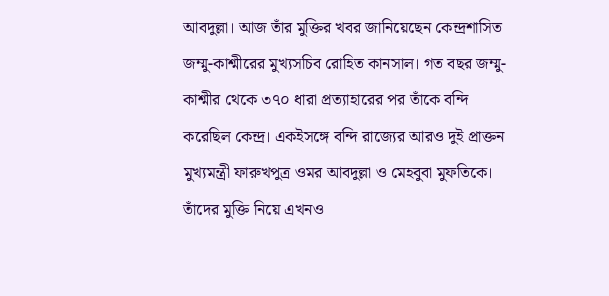আবদুল্লা। আজ তাঁর মুক্তির খবর জানিয়েছেন কেন্দ্রশাসিত জম্মু-কাশ্মীরের মুখ্যসচিব রোহিত কানসাল। গত বছর জম্মু-কাশ্মীর থেকে ৩৭০ ধারা প্রত্যাহারের পর তাঁকে বন্দি করেছিল কেন্দ্র। একইসঙ্গে বন্দি রাজ্যের আরও দুই প্রাক্তন মুখ্যমন্ত্রী ফারুখপুত্র ওমর আবদুল্লা ও মেহবুবা মুফতিকে। তাঁদের মুক্তি নিয়ে এখনও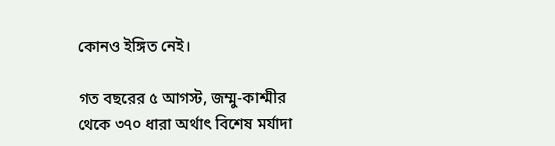কোনও ইঙ্গিত নেই।

গত বছরের ৫ আগস্ট, জম্মু-কাশ্মীর থেকে ৩৭০ ধারা অর্থাৎ বিশেষ মর্যাদা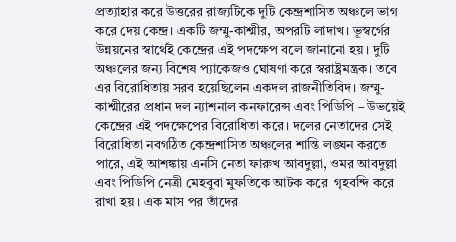প্রত্যাহার করে উত্তরের রাজ্যটিকে দুটি কেন্দ্রশাসিত অঞ্চলে ভাগ করে দেয় কেন্দ্র। একটি জম্মু-কাশ্মীর, অপরটি লাদাখ। ভূস্বর্গের উন্নয়নের স্বার্থেই কেন্দ্রের এই পদক্ষেপ বলে জানানো হয়। দুটি অঞ্চলের জন্য বিশেষ প্যাকেজও ঘোষণা করে স্বরাষ্ট্রমন্ত্রক। তবে এর বিরোধিতায় সরব হয়েছিলেন একদল রাজনীতিবিদ। জম্মু-কাশ্মীরের প্রধান দল ন্যাশনাল কনফারেন্স এবং পিডিপি – উভয়েই কেন্দ্রের এই পদক্ষেপের বিরোধিতা করে। দলের নেতাদের সেই বিরোধিতা নবগঠিত কেন্দ্রশাসিত অঞ্চলের শান্তি লঙ্ঘন করতে পারে, এই আশঙ্কায় এনসি নেতা ফারুখ আবদুল্লা, ওমর আবদুল্লা এবং পিডিপি নেত্রী মেহবুবা মুফতিকে আটক করে  গৃহবন্দি করে রাখা হয়। এক মাস পর তাঁদের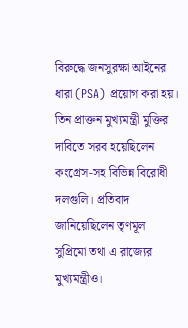বিরুদ্ধে জনসুরক্ষা আইনের ধারা (PSA) প্রয়োগ করা হয়।  তিন প্রাক্তন মুখ্যমন্ত্রী মুক্তির দাবিতে সরব হয়েছিলেন কংগ্রেস-সহ বিভিন্ন বিরোধী দলগুলি। প্রতিবাদ জানিয়েছিলেন তৃণমূল সুপ্রিমো তথা এ রাজ্যের মুখ্যমন্ত্রীও।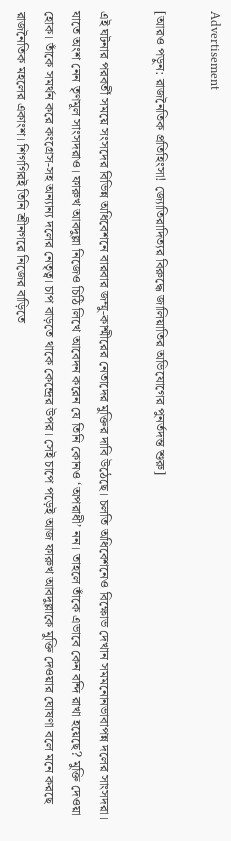Advertisement

[আরও পড়ুন: রাজনৈতিক প্রতিহিংসা! জ্যোতিরাদিত্যর বিরুদ্ধে জালিয়াতির অভিযোগের পুনর্তদন্ত শুরু]

এই ঘটনার পরবর্তী সময়ে সংসদের বিভিন্ন অধিবেশনে বারবার জম্মু-কাশ্মীরের নেতাদের মুক্তির দাবি উঠেছে। চলতি অধিবেশনেও বিক্ষোভ দেখান সমমনোনভাবাপন্ন দলের সাংসদরা। যাতে অংশ নেন তৃণমূল সাংসদরাও। ফারুখ আবদুল্লা নিজেও চিঠি লিখে আবেদন করেন যে তিনি কোনও ‘অপরাধী’ নন। তাহলে তাঁকে এভাবে কেন বন্দি রাখা হয়েছে? মুক্তি দেওয়া হোক। তাঁকে সমর্থন করে কংগ্রেস-সহ অন্যান্য দলের নেতৃত্ব। চাপ বাড়তে থাকে কেন্দ্রের উপর। সেই চাপে পড়েই আজ ফারুখ আবদুল্লাকে মুক্তি দেওয়ার ঘোষণা বলে মনে করছে রাজনৈতিক মহলের একাংশ। শিগগিরই তিনি শ্রীনগরে নিজের বাড়িতে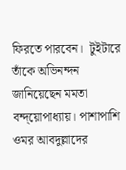ফিরতে পারবেন।  টুইটারে তাঁকে অভিনন্দন জানিয়েছেন মমতা বন্দ্য়োপাধ্যায়। পাশাপাশি ওমর আবদুল্লাদের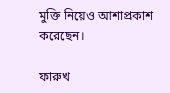মুক্তি নিয়েও আশাপ্রকাশ করেছেন।

ফারুখ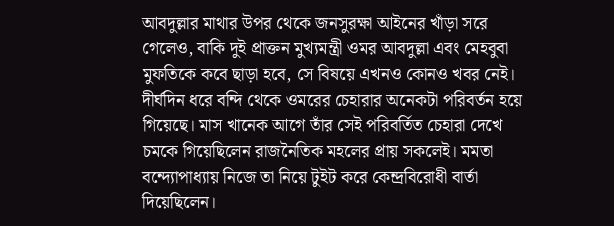আবদুল্লার মাথার উপর থেকে জনসুরক্ষা আইনের খাঁড়া সরে গেলেও, বাকি দুই প্রাক্তন মুখ্যমন্ত্রী ওমর আবদুল্লা এবং মেহবুবা মুফতিকে কবে ছাড়া হবে, সে বিষয়ে এখনও কোনও খবর নেই। দীর্ঘদিন ধরে বন্দি থেকে ওমরের চেহারার অনেকটা পরিবর্তন হয়ে গিয়েছে। মাস খানেক আগে তাঁর সেই পরিবর্তিত চেহারা দেখে চমকে গিয়েছিলেন রাজনৈতিক মহলের প্রায় সকলেই। মমতা বন্দ্যোপাধ্যায় নিজে তা নিয়ে টুইট করে কেন্দ্রবিরোধী বার্তা দিয়েছিলেন।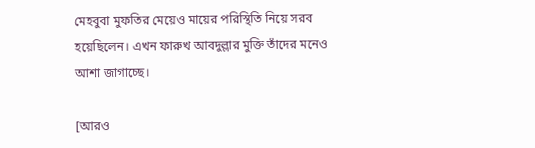মেহবুবা মুফতির মেয়েও মায়ের পরিস্থিতি নিয়ে সরব হয়েছিলেন। এখন ফারুখ আবদুল্লার মুক্তি তাঁদের মনেও আশা জাগাচ্ছে।

[আরও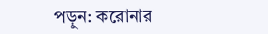পড়ুন: করোনার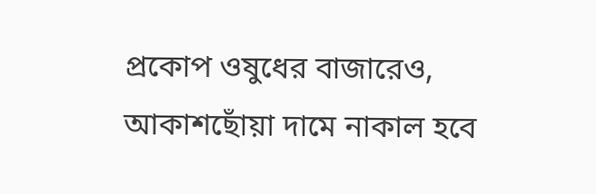প্রকোপ ওষুধের বাজারেও, আকাশছোঁয়া দামে নাকাল হবে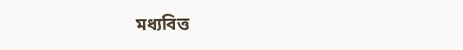মধ্যবিত্ত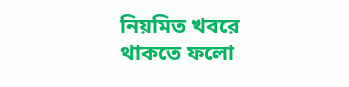নিয়মিত খবরে থাকতে ফলো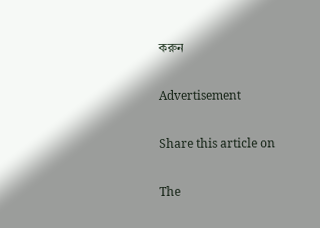করুন

Advertisement

Share this article on

The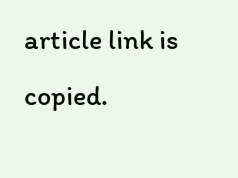article link is copied.